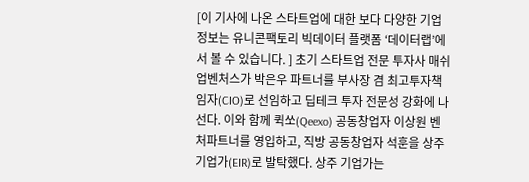[이 기사에 나온 스타트업에 대한 보다 다양한 기업정보는 유니콘팩토리 빅데이터 플랫폼 ‘데이터랩’에서 볼 수 있습니다. ] 초기 스타트업 전문 투자사 매쉬업벤처스가 박은우 파트너를 부사장 겸 최고투자책임자(CIO)로 선임하고 딥테크 투자 전문성 강화에 나선다. 이와 함께 퀵쏘(Qeexo) 공동창업자 이상원 벤처파트너를 영입하고, 직방 공동창업자 석훈을 상주 기업가(EIR)로 발탁했다. 상주 기업가는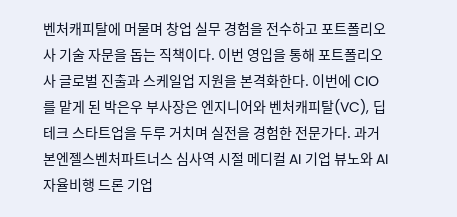벤처캐피탈에 머물며 창업 실무 경험을 전수하고 포트폴리오사 기술 자문을 돕는 직책이다. 이번 영입을 통해 포트폴리오사 글로벌 진출과 스케일업 지원을 본격화한다. 이번에 CIO를 맡게 된 박은우 부사장은 엔지니어와 벤처캐피탈(VC), 딥테크 스타트업을 두루 거치며 실전을 경험한 전문가다. 과거 본엔젤스벤처파트너스 심사역 시절 메디컬 AI 기업 뷰노와 AI 자율비행 드론 기업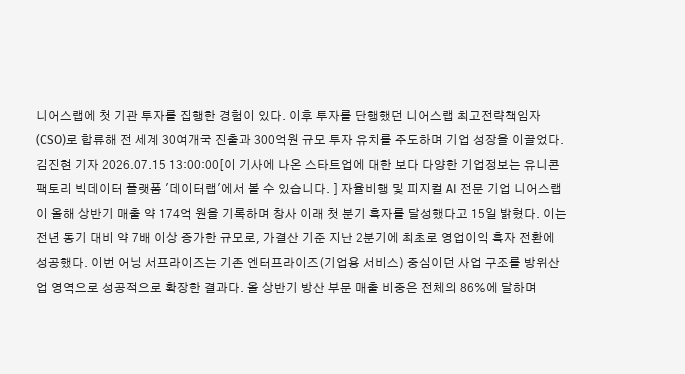니어스랩에 첫 기관 투자를 집행한 경험이 있다. 이후 투자를 단행했던 니어스랩 최고전략책임자(CSO)로 합류해 전 세계 30여개국 진출과 300억원 규모 투자 유치를 주도하며 기업 성장을 이끌었다.
김진현 기자 2026.07.15 13:00:00[이 기사에 나온 스타트업에 대한 보다 다양한 기업정보는 유니콘팩토리 빅데이터 플랫폼 '데이터랩'에서 볼 수 있습니다. ] 자율비행 및 피지컬 AI 전문 기업 니어스랩이 올해 상반기 매출 약 174억 원을 기록하며 창사 이래 첫 분기 흑자를 달성했다고 15일 밝혔다. 이는 전년 동기 대비 약 7배 이상 증가한 규모로, 가결산 기준 지난 2분기에 최초로 영업이익 흑자 전환에 성공했다. 이번 어닝 서프라이즈는 기존 엔터프라이즈(기업용 서비스) 중심이던 사업 구조를 방위산업 영역으로 성공적으로 확장한 결과다. 올 상반기 방산 부문 매출 비중은 전체의 86%에 달하며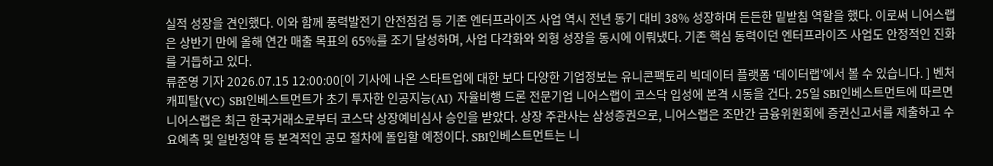실적 성장을 견인했다. 이와 함께 풍력발전기 안전점검 등 기존 엔터프라이즈 사업 역시 전년 동기 대비 38% 성장하며 든든한 밑받침 역할을 했다. 이로써 니어스랩은 상반기 만에 올해 연간 매출 목표의 65%를 조기 달성하며, 사업 다각화와 외형 성장을 동시에 이뤄냈다. 기존 핵심 동력이던 엔터프라이즈 사업도 안정적인 진화를 거듭하고 있다.
류준영 기자 2026.07.15 12:00:00[이 기사에 나온 스타트업에 대한 보다 다양한 기업정보는 유니콘팩토리 빅데이터 플랫폼 ‘데이터랩’에서 볼 수 있습니다. ] 벤처캐피탈(VC) SBI인베스트먼트가 초기 투자한 인공지능(AI) 자율비행 드론 전문기업 니어스랩이 코스닥 입성에 본격 시동을 건다. 25일 SBI인베스트먼트에 따르면 니어스랩은 최근 한국거래소로부터 코스닥 상장예비심사 승인을 받았다. 상장 주관사는 삼성증권으로, 니어스랩은 조만간 금융위원회에 증권신고서를 제출하고 수요예측 및 일반청약 등 본격적인 공모 절차에 돌입할 예정이다. SBI인베스트먼트는 니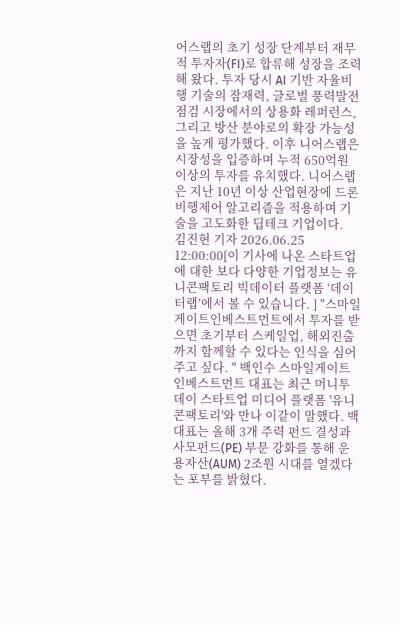어스랩의 초기 성장 단계부터 재무적 투자자(FI)로 합류해 성장을 조력해 왔다. 투자 당시 AI 기반 자율비행 기술의 잠재력, 글로벌 풍력발전 점검 시장에서의 상용화 레퍼런스, 그리고 방산 분야로의 확장 가능성을 높게 평가했다. 이후 니어스랩은 시장성을 입증하며 누적 650억원 이상의 투자를 유치했다. 니어스랩은 지난 10년 이상 산업현장에 드론 비행제어 알고리즘을 적용하며 기술을 고도화한 딥테크 기업이다.
김진현 기자 2026.06.25 12:00:00[이 기사에 나온 스타트업에 대한 보다 다양한 기업정보는 유니콘팩토리 빅데이터 플랫폼 ‘데이터랩’에서 볼 수 있습니다. ] "스마일게이트인베스트먼트에서 투자를 받으면 초기부터 스케일업, 해외진출까지 함께할 수 있다는 인식을 심어주고 싶다. " 백인수 스마일게이트인베스트먼트 대표는 최근 머니투데이 스타트업 미디어 플랫폼 '유니콘팩토리'와 만나 이같이 말했다. 백 대표는 올해 3개 주력 펀드 결성과 사모펀드(PE) 부문 강화를 통해 운용자산(AUM) 2조원 시대를 열겠다는 포부를 밝혔다.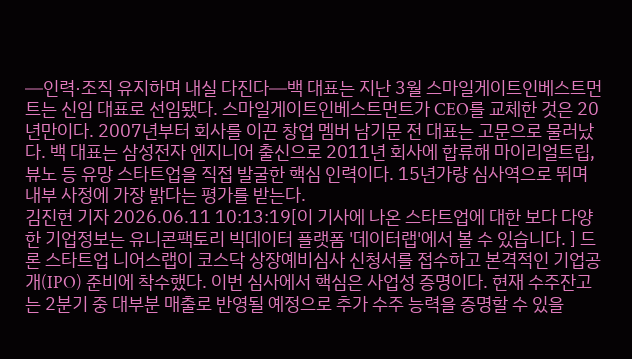━인력·조직 유지하며 내실 다진다━백 대표는 지난 3월 스마일게이트인베스트먼트는 신임 대표로 선임됐다. 스마일게이트인베스트먼트가 CEO를 교체한 것은 20년만이다. 2007년부터 회사를 이끈 창업 멤버 남기문 전 대표는 고문으로 물러났다. 백 대표는 삼성전자 엔지니어 출신으로 2011년 회사에 합류해 마이리얼트립, 뷰노 등 유망 스타트업을 직접 발굴한 핵심 인력이다. 15년가량 심사역으로 뛰며 내부 사정에 가장 밝다는 평가를 받는다.
김진현 기자 2026.06.11 10:13:19[이 기사에 나온 스타트업에 대한 보다 다양한 기업정보는 유니콘팩토리 빅데이터 플랫폼 '데이터랩'에서 볼 수 있습니다. ] 드론 스타트업 니어스랩이 코스닥 상장예비심사 신청서를 접수하고 본격적인 기업공개(IPO) 준비에 착수했다. 이번 심사에서 핵심은 사업성 증명이다. 현재 수주잔고는 2분기 중 대부분 매출로 반영될 예정으로 추가 수주 능력을 증명할 수 있을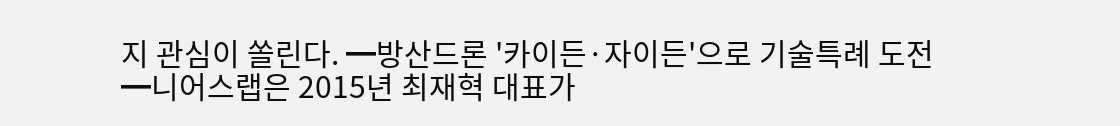지 관심이 쏠린다. ━방산드론 '카이든·자이든'으로 기술특례 도전━니어스랩은 2015년 최재혁 대표가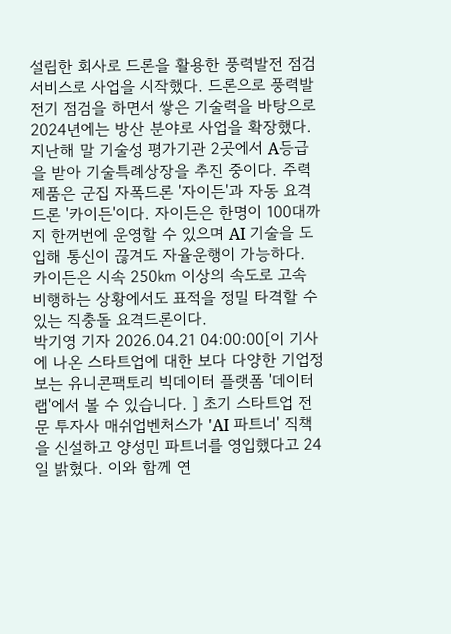설립한 회사로 드론을 활용한 풍력발전 점검 서비스로 사업을 시작했다. 드론으로 풍력발전기 점검을 하면서 쌓은 기술력을 바탕으로 2024년에는 방산 분야로 사업을 확장했다. 지난해 말 기술성 평가기관 2곳에서 A등급을 받아 기술특례상장을 추진 중이다. 주력 제품은 군집 자폭드론 '자이든'과 자동 요격드론 '카이든'이다. 자이든은 한명이 100대까지 한꺼번에 운영할 수 있으며 AI 기술을 도입해 통신이 끊겨도 자율운행이 가능하다. 카이든은 시속 250㎞ 이상의 속도로 고속 비행하는 상황에서도 표적을 정밀 타격할 수 있는 직충돌 요격드론이다.
박기영 기자 2026.04.21 04:00:00[이 기사에 나온 스타트업에 대한 보다 다양한 기업정보는 유니콘팩토리 빅데이터 플랫폼 '데이터랩'에서 볼 수 있습니다. ] 초기 스타트업 전문 투자사 매쉬업벤처스가 'AI 파트너' 직책을 신설하고 양성민 파트너를 영입했다고 24일 밝혔다. 이와 함께 연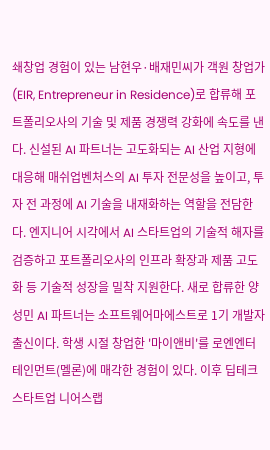쇄창업 경험이 있는 남현우·배재민씨가 객원 창업가(EIR, Entrepreneur in Residence)로 합류해 포트폴리오사의 기술 및 제품 경쟁력 강화에 속도를 낸다. 신설된 AI 파트너는 고도화되는 AI 산업 지형에 대응해 매쉬업벤처스의 AI 투자 전문성을 높이고, 투자 전 과정에 AI 기술을 내재화하는 역할을 전담한다. 엔지니어 시각에서 AI 스타트업의 기술적 해자를 검증하고 포트폴리오사의 인프라 확장과 제품 고도화 등 기술적 성장을 밀착 지원한다. 새로 합류한 양성민 AI 파트너는 소프트웨어마에스트로 1기 개발자 출신이다. 학생 시절 창업한 '마이앤비'를 로엔엔터테인먼트(멜론)에 매각한 경험이 있다. 이후 딥테크 스타트업 니어스랩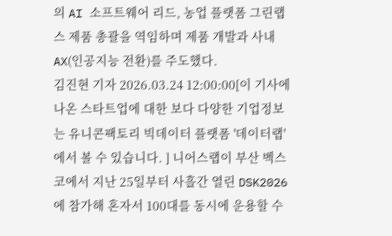의 AI 소프트웨어 리드, 농업 플랫폼 그린랩스 제품 총괄을 역임하며 제품 개발과 사내 AX(인공지능 전환)를 주도했다.
김진현 기자 2026.03.24 12:00:00[이 기사에 나온 스타트업에 대한 보다 다양한 기업정보는 유니콘팩토리 빅데이터 플랫폼 '데이터랩'에서 볼 수 있습니다. ] 니어스랩이 부산 벡스코에서 지난 25일부터 사흘간 열린 DSK2026에 참가해 혼자서 100대를 동시에 운용할 수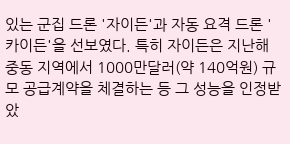있는 군집 드론 '자이든'과 자동 요격 드론 '카이든'을 선보였다. 특히 자이든은 지난해 중동 지역에서 1000만달러(약 140억원) 규모 공급계약을 체결하는 등 그 성능을 인정받았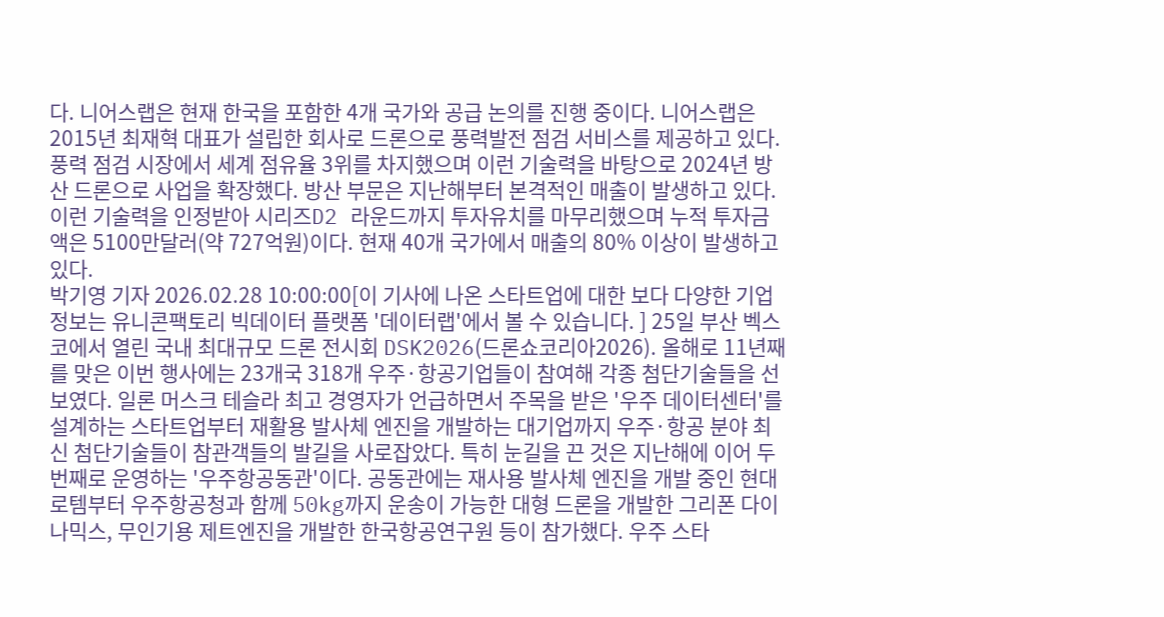다. 니어스랩은 현재 한국을 포함한 4개 국가와 공급 논의를 진행 중이다. 니어스랩은 2015년 최재혁 대표가 설립한 회사로 드론으로 풍력발전 점검 서비스를 제공하고 있다. 풍력 점검 시장에서 세계 점유율 3위를 차지했으며 이런 기술력을 바탕으로 2024년 방산 드론으로 사업을 확장했다. 방산 부문은 지난해부터 본격적인 매출이 발생하고 있다. 이런 기술력을 인정받아 시리즈D2 라운드까지 투자유치를 마무리했으며 누적 투자금액은 5100만달러(약 727억원)이다. 현재 40개 국가에서 매출의 80% 이상이 발생하고 있다.
박기영 기자 2026.02.28 10:00:00[이 기사에 나온 스타트업에 대한 보다 다양한 기업정보는 유니콘팩토리 빅데이터 플랫폼 '데이터랩'에서 볼 수 있습니다. ] 25일 부산 벡스코에서 열린 국내 최대규모 드론 전시회 DSK2026(드론쇼코리아2026). 올해로 11년째를 맞은 이번 행사에는 23개국 318개 우주·항공기업들이 참여해 각종 첨단기술들을 선보였다. 일론 머스크 테슬라 최고 경영자가 언급하면서 주목을 받은 '우주 데이터센터'를 설계하는 스타트업부터 재활용 발사체 엔진을 개발하는 대기업까지 우주·항공 분야 최신 첨단기술들이 참관객들의 발길을 사로잡았다. 특히 눈길을 끈 것은 지난해에 이어 두 번째로 운영하는 '우주항공동관'이다. 공동관에는 재사용 발사체 엔진을 개발 중인 현대로템부터 우주항공청과 함께 50kg까지 운송이 가능한 대형 드론을 개발한 그리폰 다이나믹스, 무인기용 제트엔진을 개발한 한국항공연구원 등이 참가했다. 우주 스타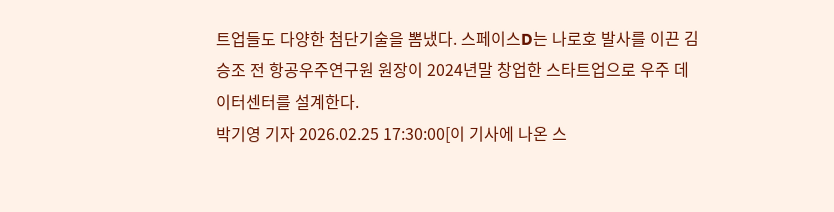트업들도 다양한 첨단기술을 뽐냈다. 스페이스D는 나로호 발사를 이끈 김승조 전 항공우주연구원 원장이 2024년말 창업한 스타트업으로 우주 데이터센터를 설계한다.
박기영 기자 2026.02.25 17:30:00[이 기사에 나온 스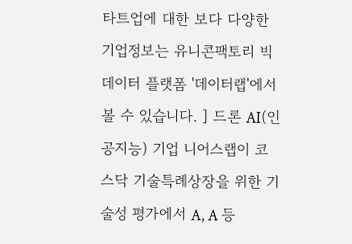타트업에 대한 보다 다양한 기업정보는 유니콘팩토리 빅데이터 플랫폼 '데이터랩'에서 볼 수 있습니다. ] 드론 AI(인공지능) 기업 니어스랩이 코스닥 기술특례상장을 위한 기술성 평가에서 A, A 등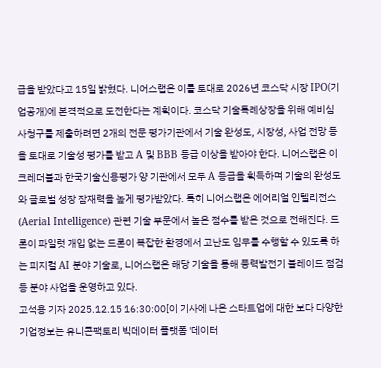급을 받았다고 15일 밝혔다. 니어스랩은 이를 토대로 2026년 코스닥 시장 IPO(기업공개)에 본격적으로 도전한다는 계획이다. 코스닥 기술특례상장을 위해 예비심사청구를 제출하려면 2개의 전문 평가기관에서 기술 완성도, 시장성, 사업 전망 등을 토대로 기술성 평가를 받고 A 및 BBB 등급 이상을 받아야 한다. 니어스랩은 이크레더블과 한국기술신용평가 양 기관에서 모두 A 등급을 획득하며 기술의 완성도와 글로벌 성장 잠재력을 높게 평가받았다. 특히 니어스랩은 에어리얼 인텔리전스(Aerial Intelligence) 관련 기술 부문에서 높은 점수를 받은 것으로 전해진다. 드론이 파일럿 개입 없는 드론이 복잡한 환경에서 고난도 임무를 수행할 수 있도록 하는 피지컬 AI 분야 기술로, 니어스랩은 해당 기술을 통해 풍력발전기 블레이드 점검 등 분야 사업을 운영하고 있다.
고석용 기자 2025.12.15 16:30:00[이 기사에 나온 스타트업에 대한 보다 다양한 기업정보는 유니콘팩토리 빅데이터 플랫폼 '데이터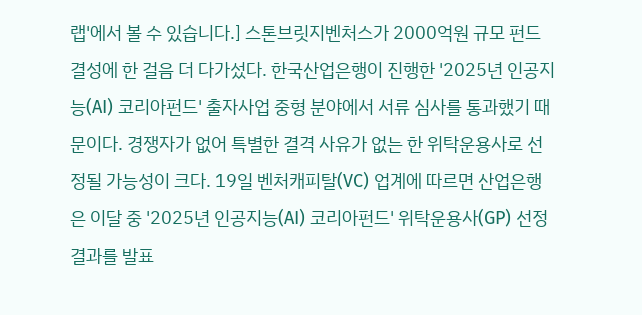랩'에서 볼 수 있습니다.] 스톤브릿지벤처스가 2000억원 규모 펀드 결성에 한 걸음 더 다가섰다. 한국산업은행이 진행한 '2025년 인공지능(AI) 코리아펀드' 출자사업 중형 분야에서 서류 심사를 통과했기 때문이다. 경쟁자가 없어 특별한 결격 사유가 없는 한 위탁운용사로 선정될 가능성이 크다. 19일 벤처캐피탈(VC) 업계에 따르면 산업은행은 이달 중 '2025년 인공지능(AI) 코리아펀드' 위탁운용사(GP) 선정 결과를 발표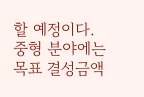할 예정이다. 중형 분야에는 목표 결성금액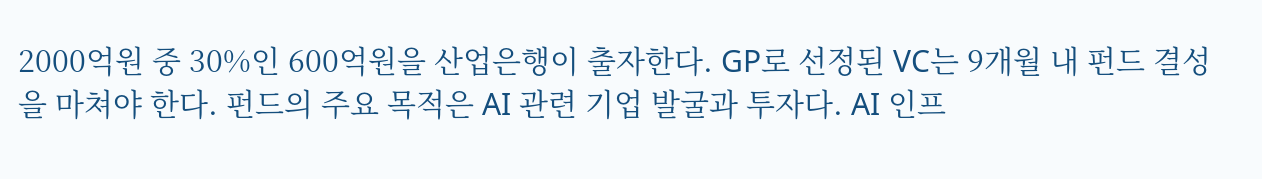2000억원 중 30%인 600억원을 산업은행이 출자한다. GP로 선정된 VC는 9개월 내 펀드 결성을 마쳐야 한다. 펀드의 주요 목적은 AI 관련 기업 발굴과 투자다. AI 인프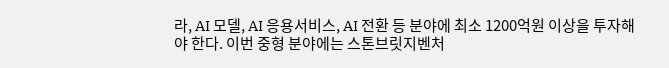라, AI 모델, AI 응용서비스, AI 전환 등 분야에 최소 1200억원 이상을 투자해야 한다. 이번 중형 분야에는 스톤브릿지벤처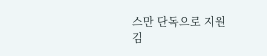스만 단독으로 지원
김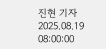진현 기자 2025.08.19 08:00:00